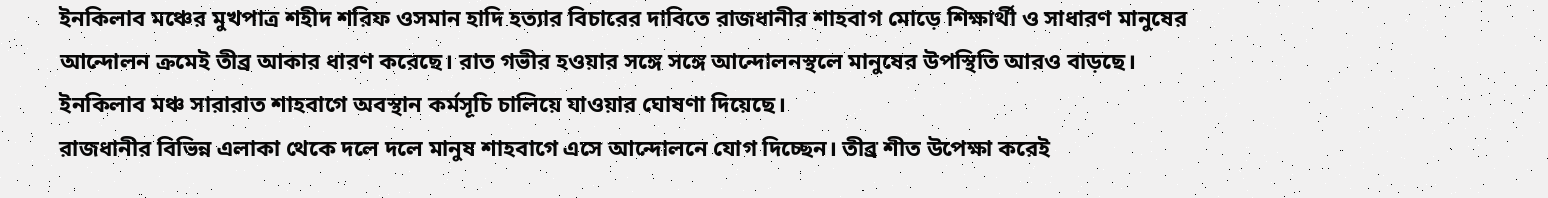ইনকিলাব মঞ্চের মুখপাত্র শহীদ শরিফ ওসমান হাদি হত্যার বিচারের দাবিতে রাজধানীর শাহবাগ মোড়ে শিক্ষার্থী ও সাধারণ মানুষের আন্দোলন ক্রমেই তীব্র আকার ধারণ করেছে। রাত গভীর হওয়ার সঙ্গে সঙ্গে আন্দোলনস্থলে মানুষের উপস্থিতি আরও বাড়ছে। ইনকিলাব মঞ্চ সারারাত শাহবাগে অবস্থান কর্মসূচি চালিয়ে যাওয়ার ঘোষণা দিয়েছে।
রাজধানীর বিভিন্ন এলাকা থেকে দলে দলে মানুষ শাহবাগে এসে আন্দোলনে যোগ দিচ্ছেন। তীব্র শীত উপেক্ষা করেই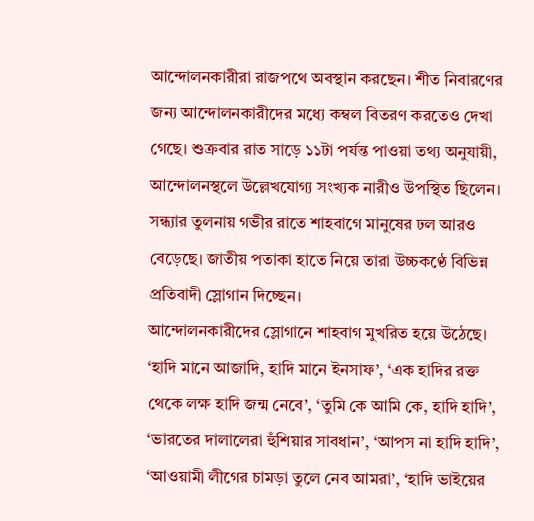আন্দোলনকারীরা রাজপথে অবস্থান করছেন। শীত নিবারণের জন্য আন্দোলনকারীদের মধ্যে কম্বল বিতরণ করতেও দেখা গেছে। শুক্রবার রাত সাড়ে ১১টা পর্যন্ত পাওয়া তথ্য অনুযায়ী, আন্দোলনস্থলে উল্লেখযোগ্য সংখ্যক নারীও উপস্থিত ছিলেন। সন্ধ্যার তুলনায় গভীর রাতে শাহবাগে মানুষের ঢল আরও বেড়েছে। জাতীয় পতাকা হাতে নিয়ে তারা উচ্চকণ্ঠে বিভিন্ন প্রতিবাদী স্লোগান দিচ্ছেন।
আন্দোলনকারীদের স্লোগানে শাহবাগ মুখরিত হয়ে উঠেছে। ‘হাদি মানে আজাদি, হাদি মানে ইনসাফ’, ‘এক হাদির রক্ত থেকে লক্ষ হাদি জন্ম নেবে’, ‘তুমি কে আমি কে, হাদি হাদি’, ‘ভারতের দালালেরা হুঁশিয়ার সাবধান’, ‘আপস না হাদি হাদি’, ‘আওয়ামী লীগের চামড়া তুলে নেব আমরা’, ‘হাদি ভাইয়ের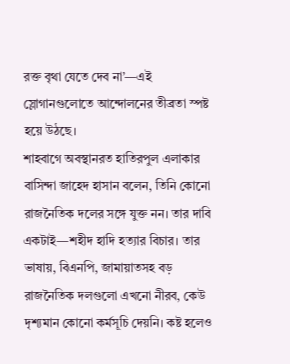রক্ত বৃথা যেতে দেব না’—এই স্লোগানগুলোতে আন্দোলনের তীব্রতা স্পষ্ট হয়ে উঠছে।
শাহবাগে অবস্থানরত হাতিরপুল এলাকার বাসিন্দা জাহেদ হাসান বলেন, তিনি কোনো রাজনৈতিক দলের সঙ্গে যুক্ত নন। তার দাবি একটাই—শহীদ হাদি হত্যার বিচার। তার ভাষায়, বিএনপি, জামায়াতসহ বড় রাজনৈতিক দলগুলো এখনো নীরব, কেউ দৃশ্যমান কোনো কর্মসূচি দেয়নি। কষ্ট হলেও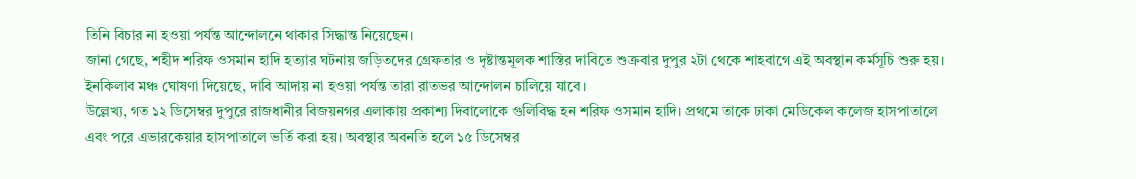তিনি বিচার না হওয়া পর্যন্ত আন্দোলনে থাকার সিদ্ধান্ত নিয়েছেন।
জানা গেছে, শহীদ শরিফ ওসমান হাদি হত্যার ঘটনায় জড়িতদের গ্রেফতার ও দৃষ্টান্তমূলক শাস্তির দাবিতে শুক্রবার দুপুর ২টা থেকে শাহবাগে এই অবস্থান কর্মসূচি শুরু হয়। ইনকিলাব মঞ্চ ঘোষণা দিয়েছে, দাবি আদায় না হওয়া পর্যন্ত তারা রাতভর আন্দোলন চালিয়ে যাবে।
উল্লেখ্য, গত ১২ ডিসেম্বর দুপুরে রাজধানীর বিজয়নগর এলাকায় প্রকাশ্য দিবালোকে গুলিবিদ্ধ হন শরিফ ওসমান হাদি। প্রথমে তাকে ঢাকা মেডিকেল কলেজ হাসপাতালে এবং পরে এভারকেয়ার হাসপাতালে ভর্তি করা হয়। অবস্থার অবনতি হলে ১৫ ডিসেম্বর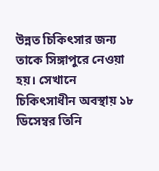উন্নত চিকিৎসার জন্য তাকে সিঙ্গাপুরে নেওয়া হয়। সেখানে চিকিৎসাধীন অবস্থায় ১৮ ডিসেম্বর তিনি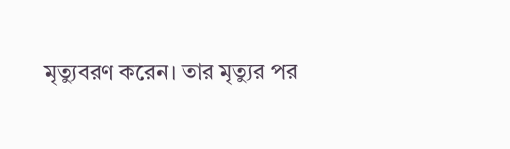মৃত্যুবরণ করেন। তার মৃত্যুর পর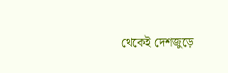থেকেই দেশজুড়ে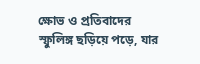ক্ষোভ ও প্রতিবাদের স্ফুলিঙ্গ ছড়িয়ে পড়ে, যার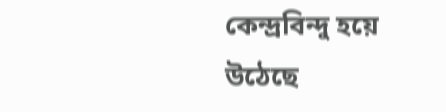কেন্দ্রবিন্দু হয়ে উঠেছে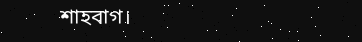শাহবাগ।